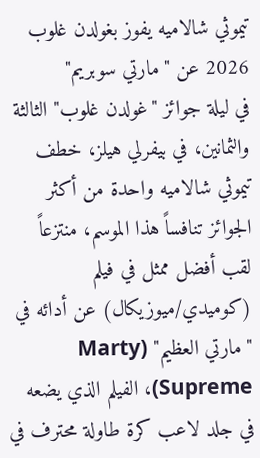تيموثي شالاميه يفوز بغولدن غلوب 2026 عن "مارتي سوبريم"
في ليلة جوائز "غولدن غلوب" الثالثة والثمانين، في بيفرلي هيلز، خطف تيموثي شالاميه واحدة من أكثر الجوائز تنافساً هذا الموسم، منتزعاً لقب أفضل ممثل في فيلم (كوميدي/ميوزيكال) عن أدائه في "مارتي العظيم" (Marty Supreme)، الفيلم الذي يضعه في جلد لاعب كرة طاولة محترف في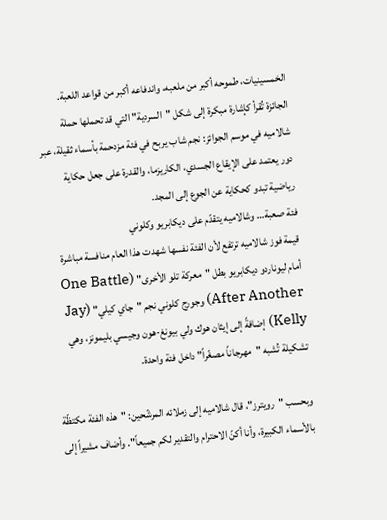الخمسينيات، طموحه أكبر من ملعبه، واندفاعه أكبر من قواعد اللعبة.
الجائزة تُقرأ كإشارة مبكرة إلى شكل "السردية" التي قد تحملها حملة شالاميه في موسم الجوائز: نجم شاب يربح في فئة مزدحمة بأسماء ثقيلة، عبر دور يعتمد على الإيقاع الجسدي، الكاريزما، والقدرة على جعل حكاية رياضية تبدو كحكاية عن الجوع إلى المجد.
فئة صعبة… وشالاميه يتقدّم على ديكابريو وكلوني
قيمة فوز شالاميه ترتفع لأن الفئة نفسها شهدت هذا العام منافسة مباشرة أمام ليوناردو ديكابريو بطل "معركة تلو الأخرى" (One Battle After Another) وجورج كلوني نجم "جاي كيلي" (Jay Kelly) إضافةً إلى إيثان هوك ولي بيونغ-هون وجيسي بليمونز، وهي تشكيلة تُشبه "مهرجاناً مصغّراً" داخل فئة واحدة.

وبحسب "رويترز"، قال شالاميه إلى زملائه المرشّحين: "هذه الفئة مكتظّة بالأسماء الكبيرة، وأنا أكنّ الاحترام والتقدير لكم جميعاً". وأضاف مشيراً إلى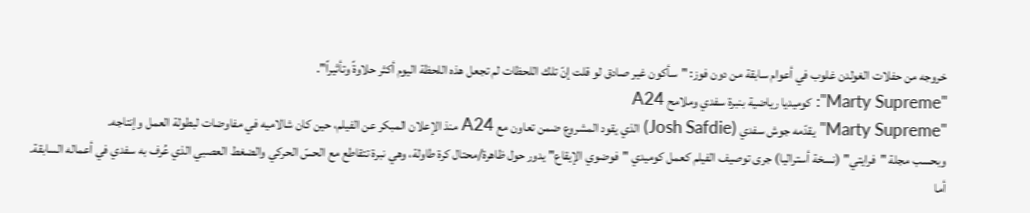خروجه من حفلات الغولدن غلوب في أعوام سابقة من دون فوز: "سأكون غير صادق لو قلت إنّ تلك اللحظات لم تجعل هذه اللحظة اليوم أكثر حلاوةً وتأثيراً".
"Marty Supreme": كوميديا رياضية بنبرة سفدي وملامح A24
"Marty Supreme" يقدّمه جوش سفدي (Josh Safdie) الذي يقود المشروع ضمن تعاون مع A24 منذ الإعلان المبكر عن الفيلم، حين كان شالاميه في مفاوضات لبطولة العمل وإنتاجه.
وبحسب مجلة "فرايتي" (نسخة أستراليا) جرى توصيف الفيلم كعمل كوميدي "فوضوي الإيقاع" يدور حول ظاهرة/محتال كرة طاولة، وهي نبرة تتقاطع مع الحسّ الحركي والضغط العصبي الذي عُرف به سفدي في أعماله السابقة.
أما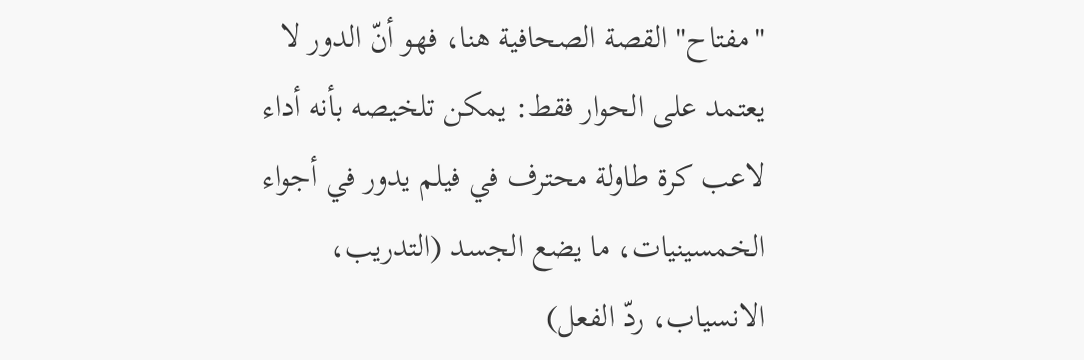"مفتاح" القصة الصحافية هنا، فهو أنّ الدور لا يعتمد على الحوار فقط: يمكن تلخيصه بأنه أداء لاعب كرة طاولة محترف في فيلم يدور في أجواء الخمسينيات، ما يضع الجسد (التدريب، الانسياب، ردّ الفعل)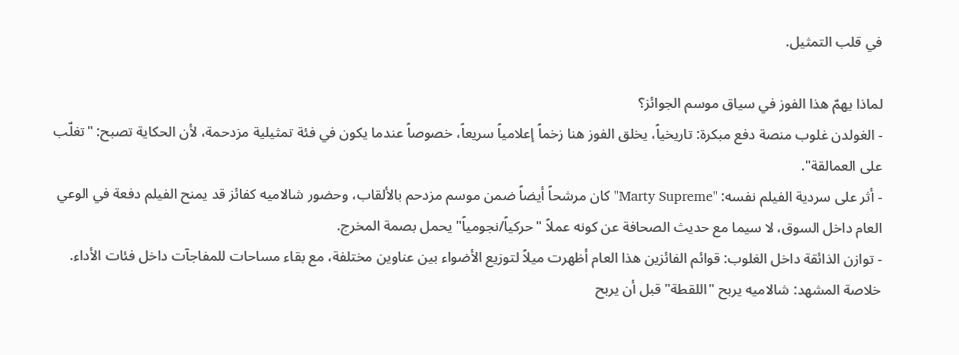في قلب التمثيل.

لماذا يهمّ هذا الفوز في سياق موسم الجوائز؟
- الغولدن غلوب منصة دفع مبكرة: تاريخياً، يخلق الفوز هنا زخماً إعلامياً سريعاً، خصوصاً عندما يكون في فئة تمثيلية مزدحمة، لأن الحكاية تصبح: "تغلّب على العمالقة".
- أثر على سردية الفيلم نفسه: "Marty Supreme" كان مرشحاً أيضاً ضمن موسم مزدحم بالألقاب، وحضور شالاميه كفائز قد يمنح الفيلم دفعة في الوعي العام داخل السوق، لا سيما مع حديث الصحافة عن كونه عملاً "حركياً/نجومياً" يحمل بصمة المخرج.
- توازن الذائقة داخل الغلوب: قوائم الفائزين هذا العام أظهرت ميلاً لتوزيع الأضواء بين عناوين مختلفة، مع بقاء مساحات للمفاجآت داخل فئات الأداء.
خلاصة المشهد: شالاميه يربح "اللقطة" قبل أن يربح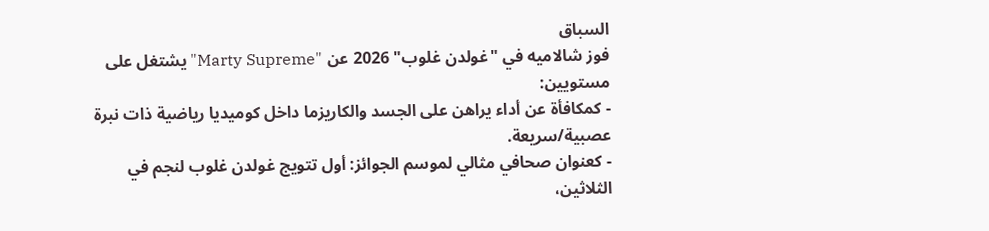السباق
فوز شالاميه في "غولدن غلوب" 2026 عن "Marty Supreme" يشتغل على مستويين:
- كمكافأة عن أداء يراهن على الجسد والكاريزما داخل كوميديا رياضية ذات نبرة عصبية/سريعة.
- كعنوان صحافي مثالي لموسم الجوائز: أول تتويج غولدن غلوب لنجم في الثلاثين،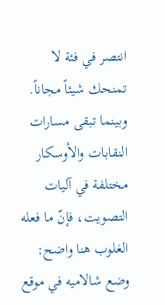انتصر في فئة لا تمنحك شيئاً مجاناً.
وبينما تبقى مسارات النقابات والأوسكار مختلفة في آليات التصويت، فإنّ ما فعله الغلوب هنا واضح: وضع شالاميه في موقع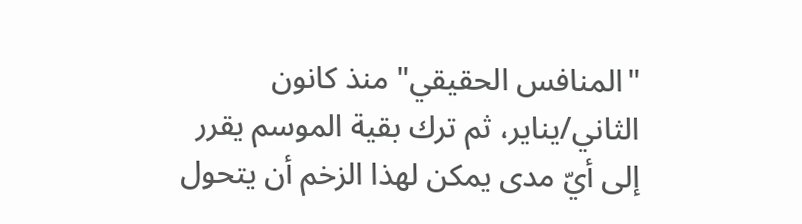"المنافس الحقيقي" منذ كانون الثاني/يناير، ثم ترك بقية الموسم يقرر إلى أيّ مدى يمكن لهذا الزخم أن يتحول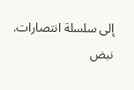إلى سلسلة انتصارات.
نبض